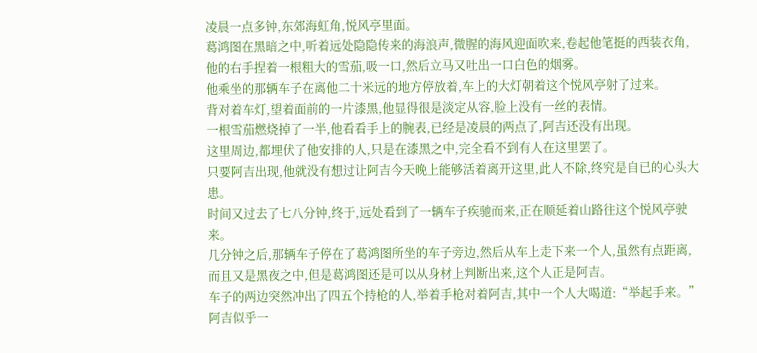凌晨一点多钟,东郊海虹角,悦风亭里面。
葛鸿图在黑暗之中,听着远处隐隐传来的海浪声,微腥的海风迎面吹来,卷起他笔挺的西装衣角,他的右手捏着一根粗大的雪茄,吸一口,然后立马又吐出一口白色的烟雾。
他乘坐的那辆车子在离他二十米远的地方停放着,车上的大灯朝着这个悦风亭射了过来。
背对着车灯,望着面前的一片漆黑,他显得很是淡定从容,脸上没有一丝的表情。
一根雪茄燃烧掉了一半,他看看手上的腕表,已经是凌晨的两点了,阿吉还没有出现。
这里周边,都埋伏了他安排的人,只是在漆黑之中,完全看不到有人在这里罢了。
只要阿吉出现,他就没有想过让阿吉今天晚上能够活着离开这里,此人不除,终究是自已的心头大患。
时间又过去了七八分钟,终于,远处看到了一辆车子疾驰而来,正在顺延着山路往这个悦风亭驶来。
几分钟之后,那辆车子停在了葛鸿图所坐的车子旁边,然后从车上走下来一个人,虽然有点距离,而且又是黑夜之中,但是葛鸿图还是可以从身材上判断出来,这个人正是阿吉。
车子的两边突然冲出了四五个持枪的人,举着手枪对着阿吉,其中一个人大喝道:“举起手来。”
阿吉似乎一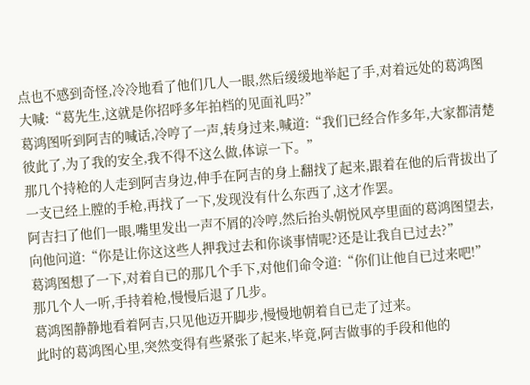点也不感到奇怪,冷冷地看了他们几人一眼,然后缓缓地举起了手,对着远处的葛鸿图大喊:“葛先生,这就是你招呼多年拍档的见面礼吗?”
葛鸿图听到阿吉的喊话,冷哼了一声,转身过来,喊道:“我们已经合作多年,大家都清楚彼此了,为了我的安全,我不得不这么做,体谅一下。”
那几个持枪的人走到阿吉身边,伸手在阿吉的身上翻找了起来,跟着在他的后背拔出了一支已经上膛的手枪,再找了一下,发现没有什么东西了,这才作罢。
阿吉扫了他们一眼,嘴里发出一声不屑的冷哼,然后抬头朝悦风亭里面的葛鸿图望去,向他问道:“你是让你这这些人押我过去和你谈事情呢?还是让我自已过去?”
葛鸿图想了一下,对着自已的那几个手下,对他们命令道:“你们让他自已过来吧!”
那几个人一听,手持着枪,慢慢后退了几步。
葛鸿图静静地看着阿吉,只见他迈开脚步,慢慢地朝着自已走了过来。
此时的葛鸿图心里,突然变得有些紧张了起来,毕竟,阿吉做事的手段和他的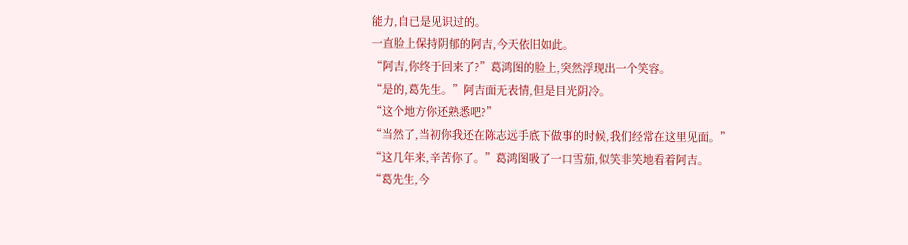能力,自已是见识过的。
一直脸上保持阴郁的阿吉,今天依旧如此。
“阿吉,你终于回来了?”葛鸿图的脸上,突然浮现出一个笑容。
“是的,葛先生。”阿吉面无表情,但是目光阴冷。
“这个地方你还熟悉吧?”
“当然了,当初你我还在陈志远手底下做事的时候,我们经常在这里见面。”
“这几年来,辛苦你了。”葛鸿图吸了一口雪茄,似笑非笑地看着阿吉。
“葛先生,今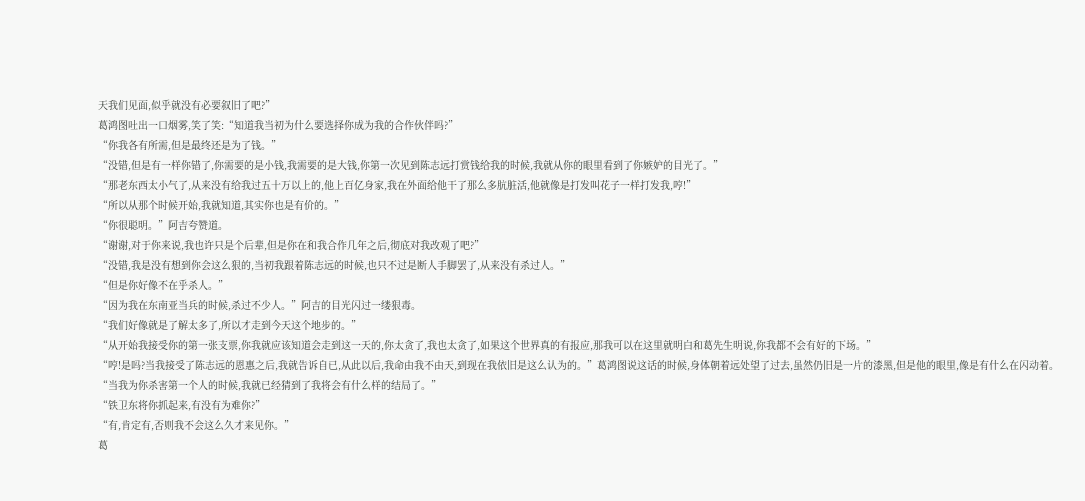天我们见面,似乎就没有必要叙旧了吧?”
葛鸿图吐出一口烟雾,笑了笑:“知道我当初为什么要选择你成为我的合作伙伴吗?”
“你我各有所需,但是最终还是为了钱。”
“没错,但是有一样你错了,你需要的是小钱,我需要的是大钱,你第一次见到陈志远打赏钱给我的时候,我就从你的眼里看到了你嫉妒的目光了。”
“那老东西太小气了,从来没有给我过五十万以上的,他上百亿身家,我在外面给他干了那么多肮脏活,他就像是打发叫花子一样打发我,哼!”
“所以从那个时候开始,我就知道,其实你也是有价的。”
“你很聪明。”阿吉夸赞道。
“谢谢,对于你来说,我也许只是个后辈,但是你在和我合作几年之后,彻底对我改观了吧?”
“没错,我是没有想到你会这么狠的,当初我跟着陈志远的时候,也只不过是断人手脚罢了,从来没有杀过人。”
“但是你好像不在乎杀人。”
“因为我在东南亚当兵的时候,杀过不少人。”阿吉的目光闪过一缕狠毒。
“我们好像就是了解太多了,所以才走到今天这个地步的。”
“从开始我接受你的第一张支票,你我就应该知道会走到这一天的,你太贪了,我也太贪了,如果这个世界真的有报应,那我可以在这里就明白和葛先生明说,你我都不会有好的下场。”
“哼!是吗?当我接受了陈志远的恩惠之后,我就告诉自已,从此以后,我命由我不由天,到现在我依旧是这么认为的。”葛鸿图说这话的时候,身体朝着远处望了过去,虽然仍旧是一片的漆黑,但是他的眼里,像是有什么在闪动着。
“当我为你杀害第一个人的时候,我就已经猜到了我将会有什么样的结局了。”
“铁卫东将你抓起来,有没有为难你?”
“有,肯定有,否则我不会这么久才来见你。”
葛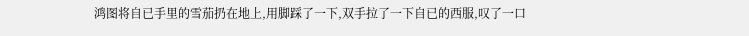鸿图将自已手里的雪茄扔在地上,用脚踩了一下,双手拉了一下自已的西服,叹了一口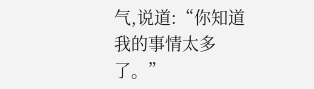气,说道:“你知道我的事情太多了。”